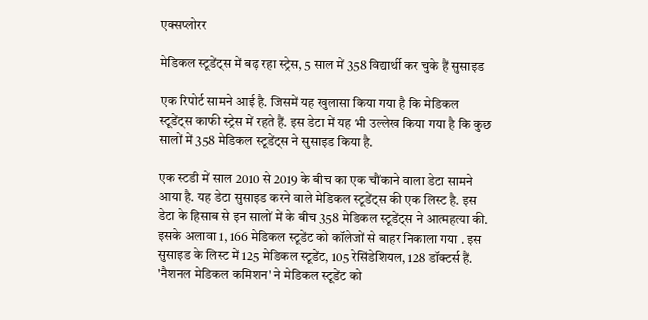एक्सप्लोरर

मेडिकल स्टूडेंट्स में बढ़ रहा स्ट्रेस, 5 साल में 358 विद्यार्थी कर चुके हैं सुसाइड

एक रिपोर्ट सामने आई है. जिसमें यह खुलासा किया गया है कि मेडिकल स्टूडेंट्स काफी स्ट्रेस में रहते हैं. इस डेटा में यह भी उल्लेख किया गया है कि कुछ सालों में 358 मेडिकल स्टूडेंट्स ने सुसाइड किया है.

एक स्टडी में साल 2010 से 2019 के बीच का एक चौंकाने वाला डेटा सामने आया है. यह डेटा सुसाइड करने वाले मेडिकल स्टूडेंट्स की एक लिस्ट है. इस डेटा के हिसाब से इन सालों में के बीच 358 मेडिकल स्टूडेंट्स ने आत्महत्या की. इसके अलावा 1, 166 मेडिकल स्टूडेंट को कॉलेजों से बाहर निकाला गया . इस सुसाइड के लिस्ट में 125 मेडिकल स्टूडेंट, 105 रेसिंडेशियल, 128 डॉक्टर्स हैं. 'नैशनल मेडिकल कमिशन' ने मेडिकल स्टूडेंट को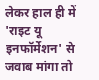लेकर हाल ही में 'राइट यू इनफॉर्मेशन' से जवाब मांगा तो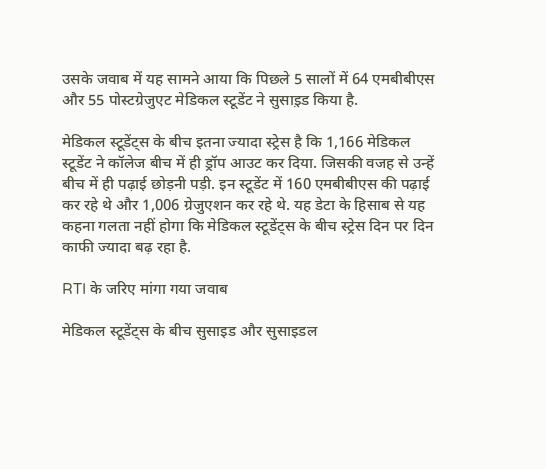उसके जवाब में यह सामने आया कि पिछले 5 सालों में 64 एमबीबीएस और 55 पोस्टग्रेजुएट मेडिकल स्टूडेंट ने सुसाइ़ड किया है.

मेडिकल स्टूडेंट्स के बीच इतना ज्यादा स्ट्रेस है कि 1,166 मेडिकल स्टूडेंट ने कॉलेज बीच में ही ड्रॉप आउट कर दिया. जिसकी वजह से उन्हें बीच में ही पढ़ाई छोड़नी पड़ी. इन स्टूडेंट में 160 एमबीबीएस की पढ़ाई कर रहे थे और 1,006 ग्रेजुएशन कर रहे थे. यह डेटा के हिसाब से यह कहना गलता नहीं होगा कि मेडिकल स्टूडेंट्स के बीच स्ट्रेस दिन पर दिन काफी ज्यादा बढ़ रहा है.

RTI के जरिए मांगा गया जवाब

मेडिकल स्टूडेंट्स के बीच सुसाइड और सुसाइडल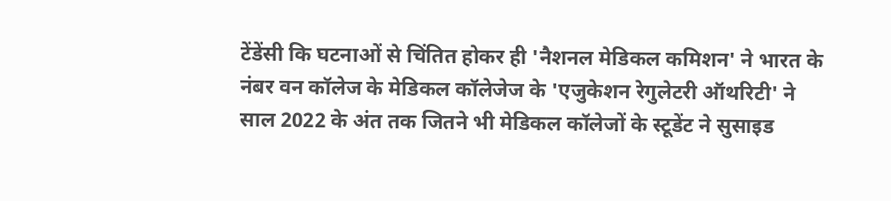टेंडेंसी कि घटनाओं से चिंतित होकर ही 'नैशनल मेडिकल कमिशन' ने भारत के नंबर वन कॉलेज के मेडिकल कॉलेजेज के 'एजुकेशन रेगुलेटरी ऑथरिटी' ने साल 2022 के अंत तक जितने भी मेडिकल कॉलेजों के स्टूडेंट ने सुसाइड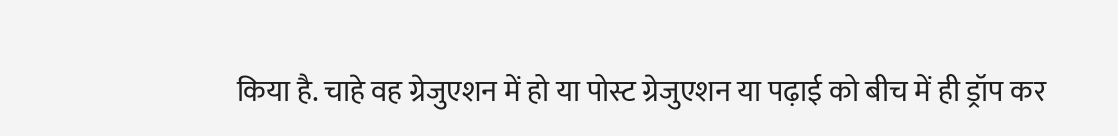किया है. चाहे वह ग्रेजुएशन में हो या पोस्ट ग्रेजुएशन या पढ़ाई को बीच में ही ड्रॉप कर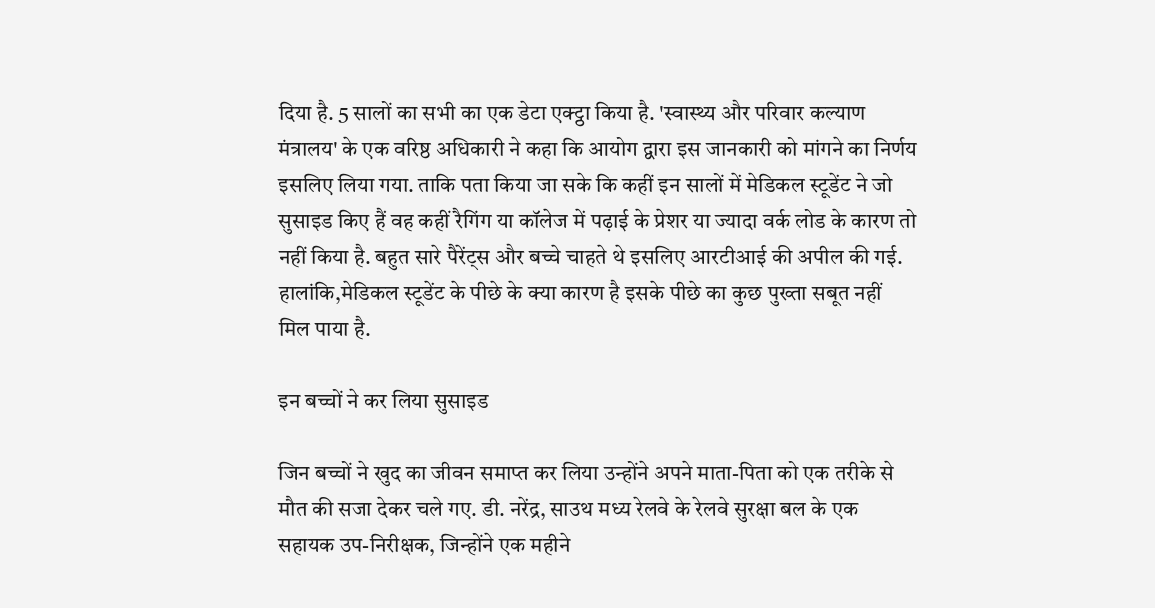दिया है. 5 सालों का सभी का एक डेटा एक्ट्ठा किया है. 'स्वास्थ्य और परिवार कल्याण मंत्रालय' के एक वरिष्ठ अधिकारी ने कहा कि आयोग द्वारा इस जानकारी को मांगने का निर्णय इसलिए लिया गया. ताकि पता किया जा सके कि कहीं इन सालों में मेडिकल स्टूडेंट ने जो सुसाइड किए हैं वह कहीं रैगिंग या कॉलेज में पढ़ाई के प्रेशर या ज्यादा वर्क लोड के कारण तो नहीं किया है. बहुत सारे पैरेंट्स और बच्चे चाहते थे इसलिए आरटीआई की अपील की गई. हालांकि,मेडिकल स्टूडेंट के पीछे के क्या कारण है इसके पीछे का कुछ पुख्ता सबूत नहीं मिल पाया है.

इन बच्चों ने कर लिया सुसाइड

जिन बच्चों ने खुद का जीवन समाप्त कर लिया उन्होंने अपने माता-पिता को एक तरीके से मौत की सजा देकर चले गए. डी. नरेंद्र, साउथ मध्य रेलवे के रेलवे सुरक्षा बल के एक सहायक उप-निरीक्षक, जिन्होंने एक महीने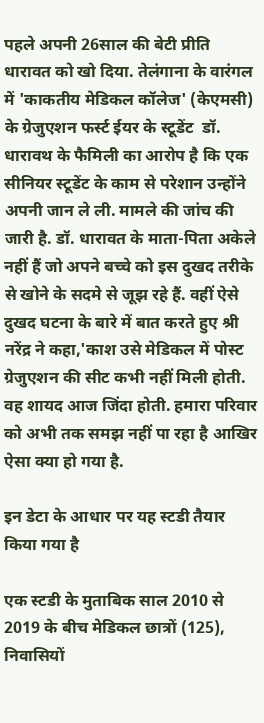पहले अपनी 26साल की बेटी प्रीति धारावत को खो दिया. तेलंगाना के वारंगल में 'काकतीय मेडिकल कॉलेज' (केएमसी) के ग्रेजुएशन फर्स्ट ईयर के स्टूडेंट  डॉ. धारावथ के फैमिली का आरोप है कि एक सीनियर स्टूडेंट के काम से परेशान उन्होंने अपनी जान ले ली. मामले की जांच की जारी है. डॉ. धारावत के माता-पिता अकेले नहीं हैं जो अपने बच्चे को इस दुखद तरीके से खोने के सदमे से जूझ रहे हैं. वहीं ऐसे दुखद घटना के बारे में बात करते हुए श्री नरेंद्र ने कहा,'काश उसे मेडिकल में पोस्ट ग्रेजुएशन की सीट कभी नहीं मिली होती. वह शायद आज जिंदा होती. हमारा परिवार को अभी तक समझ नहीं पा रहा है आखिर ऐसा क्या हो गया है.

इन डेटा के आधार पर यह स्टडी तैयार किया गया है

एक स्टडी के मुताबिक साल 2010 से 2019 के बीच मेडिकल छात्रों (125), निवासियों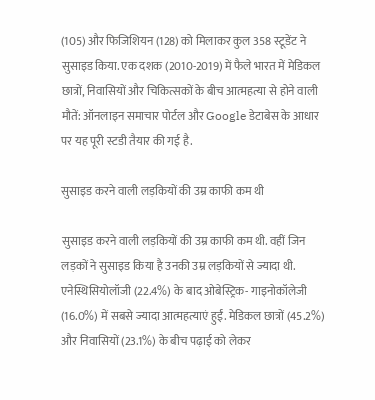(105) और फिजिशियन (128) को मिलाकर कुल 358 स्टूडेंट ने सुसाइड किया. एक दशक (2010-2019) में फैले भारत में मेडिकल छात्रों, निवासियों और चिकित्सकों के बीच आत्महत्या से होने वाली मौतें: ऑनलाइन समाचार पोर्टल और Google डेटाबेस के आधार पर यह पूरी स्टडी तैयार की गई है.

सुसाइड करने वाली लड़कियों की उम्र काफी कम थी

सुसाइड करने वाली लड़कियों की उम्र काफी कम थी. वहीं जिन लड़कों ने सुसाइड किया है उनकी उम्र लड़कियों से ज्यादा थी. एनेस्थिसियोलॉजी (22.4%) के बाद ओबेस्ट्रिक- गाइनोकॉलेजी (16.0%) में सबसे ज्यादा आत्महत्याएं हुईं. मेडिकल छात्रों (45.2%) और निवासियों (23.1%) के बीच पढ़ाई को लेकर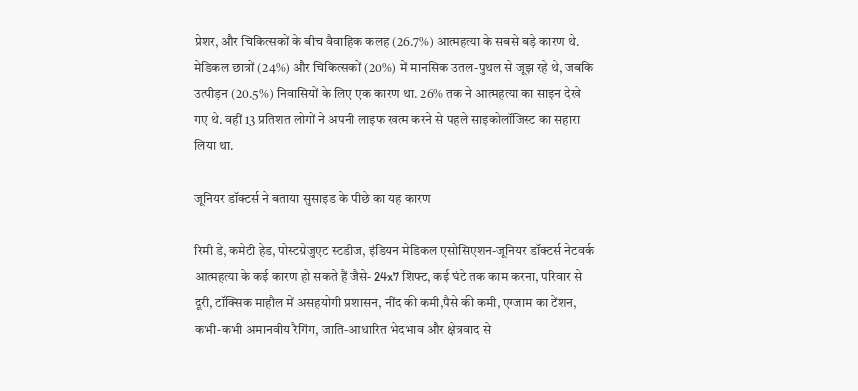प्रेशर, और चिकित्सकों के बीच वैवाहिक कलह (26.7%) आत्महत्या के सबसे बड़े कारण थे. मेडिकल छात्रों (24%) और चिकित्सकों (20%) में मानसिक उतल-पुथल से जूझ रहे थे, जबकि उत्पीड़न (20.5%) निवासियों के लिए एक कारण था. 26% तक ने आत्महत्या का साइन देखे गए थे. वहीं 13 प्रतिशत लोगों ने अपनी लाइफ खत्म करने से पहले साइकोलॉजिस्ट का सहारा लिया था.

जूनियर डॉक्टर्स ने बताया सुसाइड के पीछे का यह कारण

रिमी डे, कमेटी हेड, पोस्टग्रेजुएट स्टडीज, इंडियन मेडिकल एसोसिएशन-जूनियर डॉक्टर्स नेटवर्क आत्महत्या के कई कारण हो सकते हैं जैसे- 24x7 शिफ्ट, कई घंटे तक काम करना, परिवार से दूरी, टॉक्सिक माहौल में असहयोगी प्रशासन, नींद की कमी,पैसे की कमी, एग्जाम का टेंशन, कभी-कभी अमानवीय रैगिंग, जाति-आधारित भेदभाव और क्षेत्रवाद से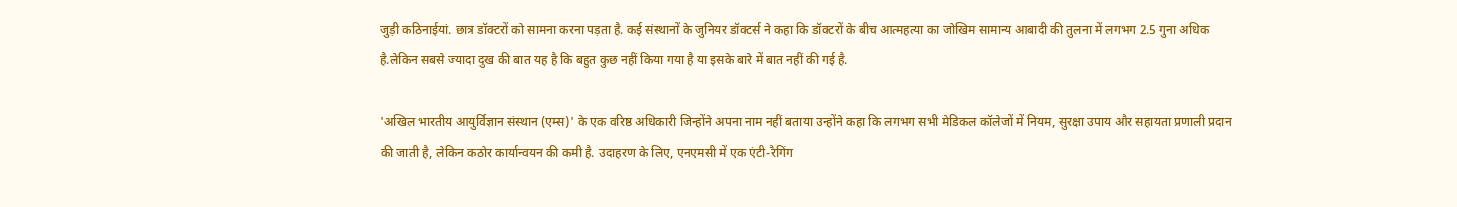जुड़ी कठिनाईयां. छात्र डॉक्टरों को सामना करना पड़ता है. कई संस्थानों के जुनियर डॉक्टर्स ने कहा कि डॉक्टरों के बीच आत्महत्या का जोखिम सामान्य आबादी की तुलना में लगभग 2.5 गुना अधिक है.लेकिन सबसे ज्यादा दुख की बात यह है कि बहुत कुछ नहीं किया गया है या इसके बारे में बात नहीं की गई है.

'अखिल भारतीय आयुर्विज्ञान संस्थान (एम्स)' के एक वरिष्ठ अधिकारी जिन्होंने अपना नाम नहीं बताया उन्होंने कहा कि लगभग सभी मेडिकल कॉलेजों में नियम, सुरक्षा उपाय और सहायता प्रणाली प्रदान की जाती है, लेकिन कठोर कार्यान्वयन की कमी है. उदाहरण के लिए, एनएमसी में एक एंटी-रैगिंग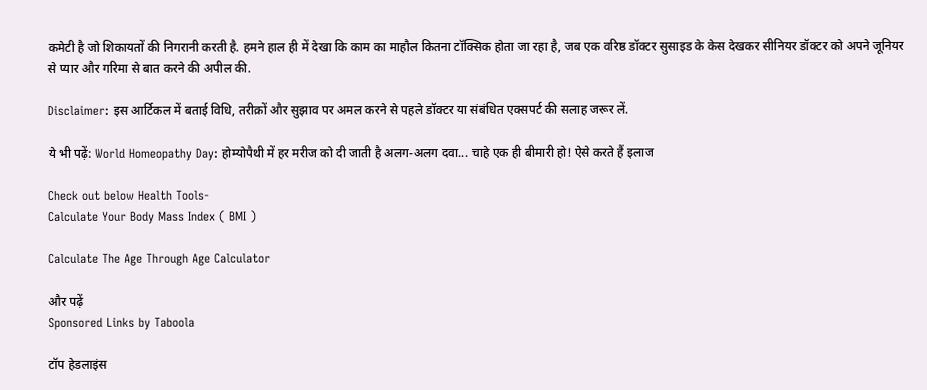कमेटी है जो शिकायतों की निगरानी करती है. हमने हाल ही में देखा कि काम का माहौल कितना टॉक्सिक होता जा रहा है, जब एक वरिष्ठ डॉक्टर सुसाइड के केस देखकर सीनियर डॉक्टर को अपने जूनियर से प्यार और गरिमा से बात करने की अपील की.

Disclaimer: इस आर्टिकल में बताई विधि, तरीक़ों और सुझाव पर अमल करने से पहले डॉक्टर या संबंधित एक्सपर्ट की सलाह जरूर लें.

ये भी पढ़ें: World Homeopathy Day: होम्योपैथी में हर मरीज को दी जाती है अलग-अलग दवा... चाहे एक ही बीमारी हो! ऐसे करते हैं इलाज

Check out below Health Tools-
Calculate Your Body Mass Index ( BMI )

Calculate The Age Through Age Calculator

और पढ़ें
Sponsored Links by Taboola

टॉप हेडलाइंस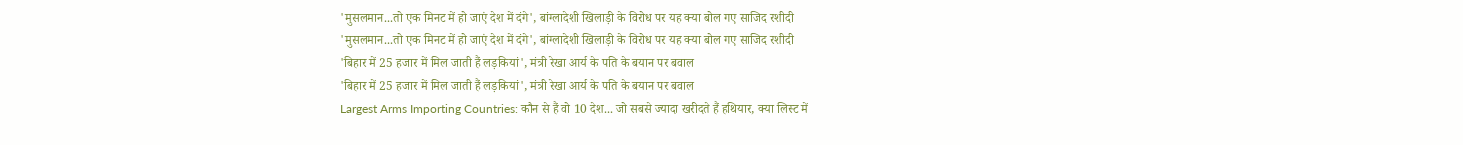'मुसलमान...तो एक मिनट में हो जाएं देश में दंगे', बांग्लादेशी खिलाड़ी के विरोध पर यह क्या बोल गए साजिद रशीदी
'मुसलमान...तो एक मिनट में हो जाएं देश में दंगे', बांग्लादेशी खिलाड़ी के विरोध पर यह क्या बोल गए साजिद रशीदी
'बिहार में 25 हजार में मिल जाती हैं लड़कियां', मंत्री रेखा आर्य के पति के बयान पर बवाल
'बिहार में 25 हजार में मिल जाती हैं लड़कियां', मंत्री रेखा आर्य के पति के बयान पर बवाल
Largest Arms Importing Countries: कौन से हैं वो 10 देश... जो सबसे ज्यादा खरीदते हैं हथियार, क्या लिस्ट में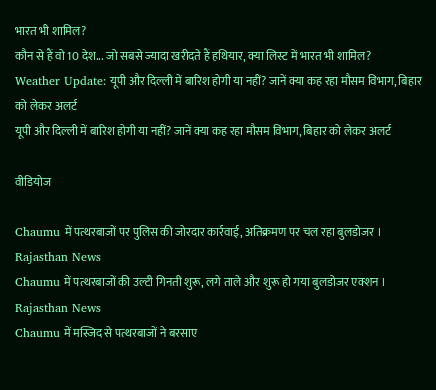भारत भी शामिल?
कौन से हैं वो 10 देश... जो सबसे ज्यादा खरीदते हैं हथियार, क्या लिस्ट में भारत भी शामिल?
Weather Update: यूपी और दिल्ली में बारिश होगी या नहीं? जानें क्या कह रहा मौसम विभाग, बिहार को लेकर अलर्ट
यूपी और दिल्ली में बारिश होगी या नहीं? जानें क्या कह रहा मौसम विभाग, बिहार को लेकर अलर्ट

वीडियोज

Chaumu में पत्थरबाजों पर पुलिस की जोरदार कार्रवाई, अतिक्रमण पर चल रहा बुलडोजर । Rajasthan News
Chaumu में पत्थरबाजों की उल्टी गिनती शुरू, लगे ताले और शुरू हो गया बुलडोजर एक्शन । Rajasthan News
Chaumu में मस्जिद से पत्थरबाजों ने बरसाए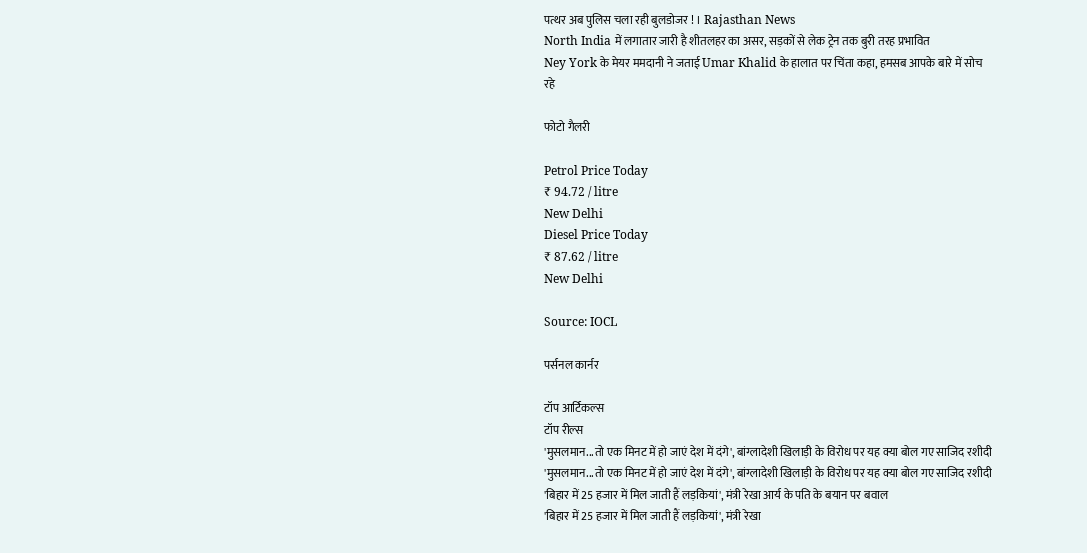पत्थर अब पुलिस चला रही बुलडोजर ! । Rajasthan News
North India में लगातार जारी है शीतलहर का असर, सड़कों से लेक ट्रेन तक बुरी तरह प्रभावित
Ney York के मेयर ममदानी ने जताई Umar Khalid के हालात पर चिंता कहा, हमसब आपके बारे में सोच रहे

फोटो गैलरी

Petrol Price Today
₹ 94.72 / litre
New Delhi
Diesel Price Today
₹ 87.62 / litre
New Delhi

Source: IOCL

पर्सनल कार्नर

टॉप आर्टिकल्स
टॉप रील्स
'मुसलमान...तो एक मिनट में हो जाएं देश में दंगे', बांग्लादेशी खिलाड़ी के विरोध पर यह क्या बोल गए साजिद रशीदी
'मुसलमान...तो एक मिनट में हो जाएं देश में दंगे', बांग्लादेशी खिलाड़ी के विरोध पर यह क्या बोल गए साजिद रशीदी
'बिहार में 25 हजार में मिल जाती हैं लड़कियां', मंत्री रेखा आर्य के पति के बयान पर बवाल
'बिहार में 25 हजार में मिल जाती हैं लड़कियां', मंत्री रेखा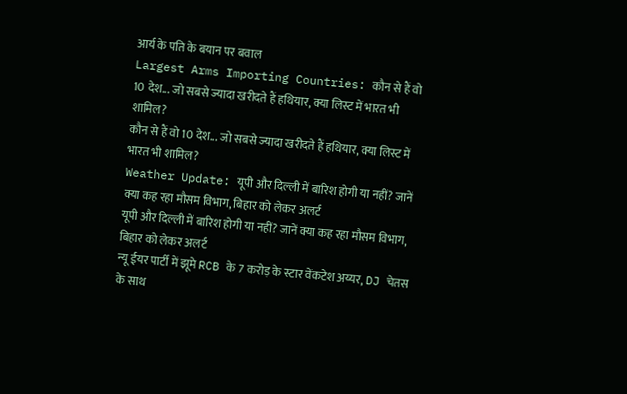आर्य के पति के बयान पर बवाल
Largest Arms Importing Countries: कौन से हैं वो 10 देश... जो सबसे ज्यादा खरीदते हैं हथियार, क्या लिस्ट में भारत भी शामिल?
कौन से हैं वो 10 देश... जो सबसे ज्यादा खरीदते हैं हथियार, क्या लिस्ट में भारत भी शामिल?
Weather Update: यूपी और दिल्ली में बारिश होगी या नहीं? जानें क्या कह रहा मौसम विभाग, बिहार को लेकर अलर्ट
यूपी और दिल्ली में बारिश होगी या नहीं? जानें क्या कह रहा मौसम विभाग, बिहार को लेकर अलर्ट
न्यू ईयर पार्टी में झूमे RCB के 7 करोड़ के स्टार वेंकटेश अय्यर, DJ चेतस के साथ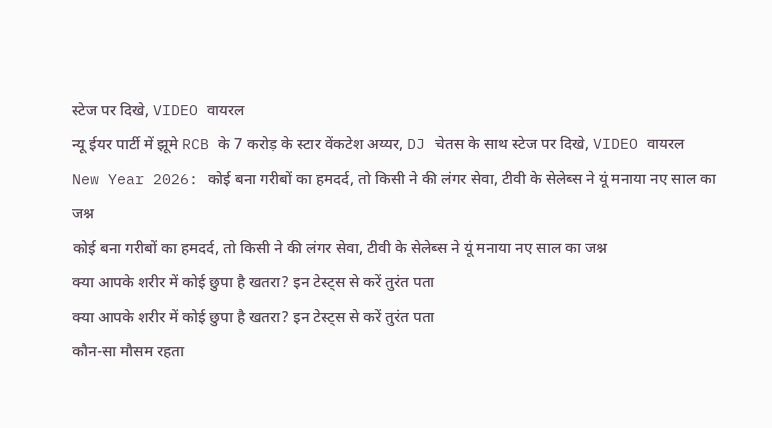स्टेज पर दिखे, VIDEO वायरल
न्यू ईयर पार्टी में झूमे RCB के 7 करोड़ के स्टार वेंकटेश अय्यर, DJ चेतस के साथ स्टेज पर दिखे, VIDEO वायरल
New Year 2026: कोई बना गरीबों का हमदर्द, तो किसी ने की लंगर सेवा, टीवी के सेलेब्स ने यूं मनाया नए साल का जश्न
कोई बना गरीबों का हमदर्द, तो किसी ने की लंगर सेवा, टीवी के सेलेब्स ने यूं मनाया नए साल का जश्न
क्या आपके शरीर में कोई छुपा है खतरा? इन टेस्ट्स से करें तुरंत पता
क्या आपके शरीर में कोई छुपा है खतरा? इन टेस्ट्स से करें तुरंत पता
कौन-सा मौसम रहता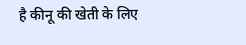है कीनू की खेती के लिए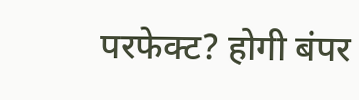परफेक्ट? होगी बंपर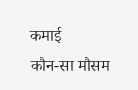कमाई
कौन-सा मौसम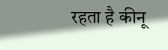रहता है कीनू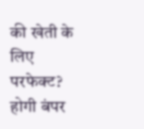की खेती के लिए परफेक्ट? होगी बंपर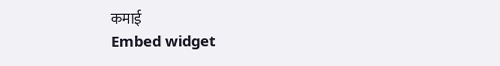कमाई
Embed widget